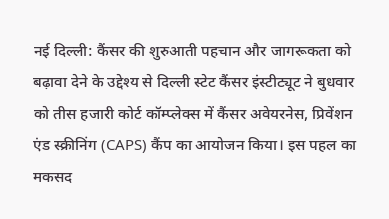नई दिल्ली: कैंसर की शुरुआती पहचान और जागरूकता को बढ़ावा देने के उद्देश्य से दिल्ली स्टेट कैंसर इंस्टीट्यूट ने बुधवार को तीस हजारी कोर्ट कॉम्प्लेक्स में कैंसर अवेयरनेस, प्रिवेंशन एंड स्क्रीनिंग (CAPS) कैंप का आयोजन किया। इस पहल का मकसद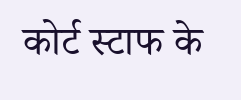कोर्ट स्टाफ के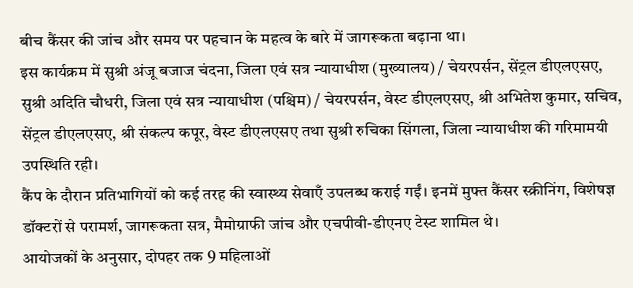बीच कैंसर की जांच और समय पर पहचान के महत्व के बारे में जागरूकता बढ़ाना था।
इस कार्यक्रम में सुश्री अंजू बजाज चंदना, जिला एवं सत्र न्यायाधीश (मुख्यालय) / चेयरपर्सन, सेंट्रल डीएलएसए, सुश्री अदिति चौधरी, जिला एवं सत्र न्यायाधीश (पश्चिम) / चेयरपर्सन, वेस्ट डीएलएसए, श्री अभितेश कुमार, सचिव, सेंट्रल डीएलएसए, श्री संकल्प कपूर, वेस्ट डीएलएसए तथा सुश्री रुचिका सिंगला, जिला न्यायाधीश की गरिमामयी उपस्थिति रही।
कैंप के दौरान प्रतिभागियों को कई तरह की स्वास्थ्य सेवाएँ उपलब्ध कराई गईं। इनमें मुफ्त कैंसर स्क्रीनिंग, विशेषज्ञ डॉक्टरों से परामर्श, जागरूकता सत्र, मैमोग्राफी जांच और एचपीवी-डीएनए टेस्ट शामिल थे।
आयोजकों के अनुसार, दोपहर तक 9 महिलाओं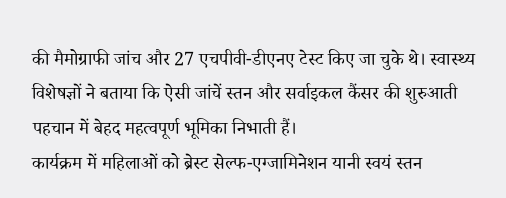की मैमोग्राफी जांच और 27 एचपीवी-डीएनए टेस्ट किए जा चुके थे। स्वास्थ्य विशेषज्ञों ने बताया कि ऐसी जांचें स्तन और सर्वाइकल कैंसर की शुरुआती पहचान में बेहद महत्वपूर्ण भूमिका निभाती हैं।
कार्यक्रम में महिलाओं को ब्रेस्ट सेल्फ-एग्जामिनेशन यानी स्वयं स्तन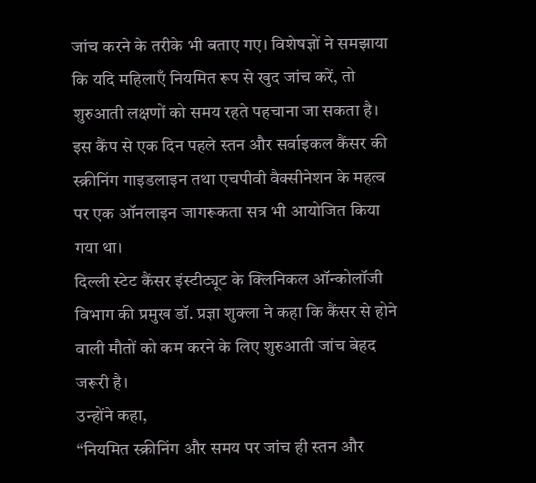जांच करने के तरीके भी बताए गए। विशेषज्ञों ने समझाया कि यदि महिलाएँ नियमित रूप से खुद जांच करें, तो शुरुआती लक्षणों को समय रहते पहचाना जा सकता है।
इस कैंप से एक दिन पहले स्तन और सर्वाइकल कैंसर की स्क्रीनिंग गाइडलाइन तथा एचपीवी वैक्सीनेशन के महत्व पर एक ऑनलाइन जागरूकता सत्र भी आयोजित किया गया था।
दिल्ली स्टेट कैंसर इंस्टीट्यूट के क्लिनिकल ऑन्कोलॉजी विभाग की प्रमुख डॉ. प्रज्ञा शुक्ला ने कहा कि कैंसर से होने वाली मौतों को कम करने के लिए शुरुआती जांच बेहद जरूरी है।
उन्होंने कहा,
“नियमित स्क्रीनिंग और समय पर जांच ही स्तन और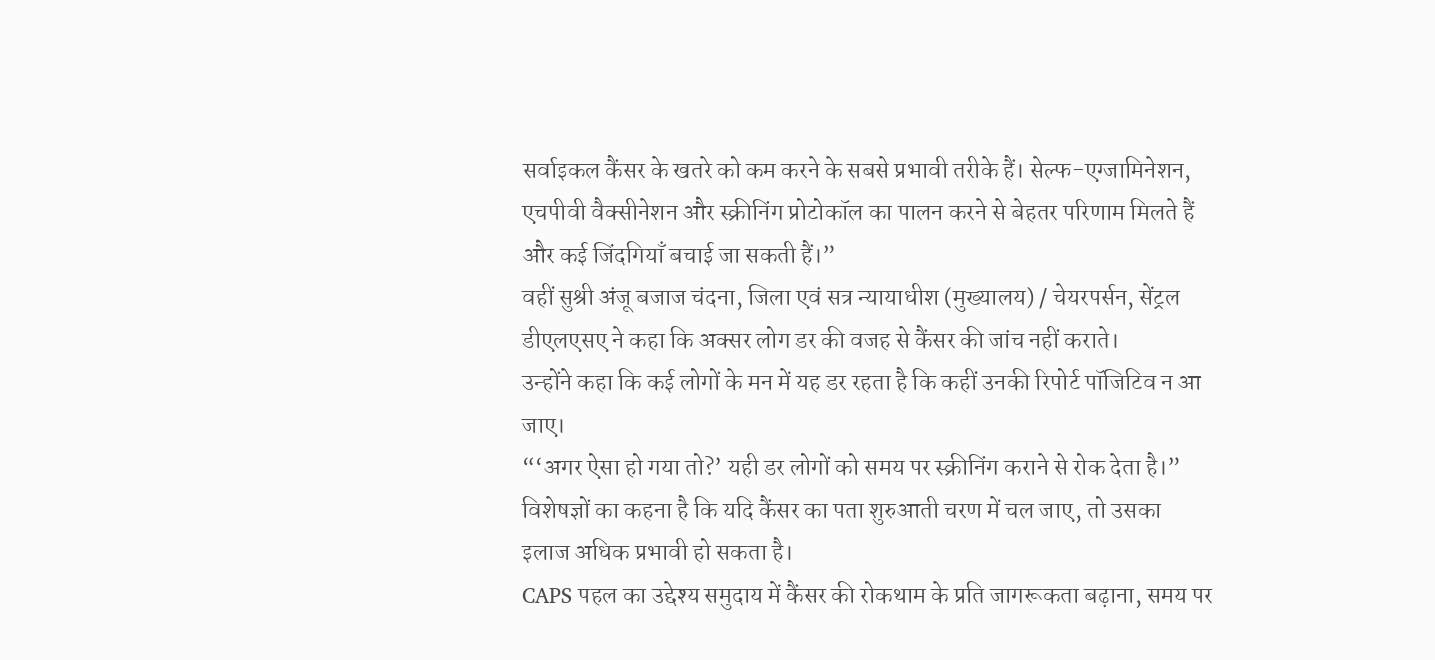सर्वाइकल कैंसर के खतरे को कम करने के सबसे प्रभावी तरीके हैं। सेल्फ-एग्जामिनेशन, एचपीवी वैक्सीनेशन और स्क्रीनिंग प्रोटोकॉल का पालन करने से बेहतर परिणाम मिलते हैं और कई जिंदगियाँ बचाई जा सकती हैं।”
वहीं सुश्री अंजू बजाज चंदना, जिला एवं सत्र न्यायाधीश (मुख्यालय) / चेयरपर्सन, सेंट्रल डीएलएसए ने कहा कि अक्सर लोग डर की वजह से कैंसर की जांच नहीं कराते।
उन्होंने कहा कि कई लोगों के मन में यह डर रहता है कि कहीं उनकी रिपोर्ट पॉजिटिव न आ जाए।
“‘अगर ऐसा हो गया तो?’ यही डर लोगों को समय पर स्क्रीनिंग कराने से रोक देता है।”
विशेषज्ञों का कहना है कि यदि कैंसर का पता शुरुआती चरण में चल जाए, तो उसका इलाज अधिक प्रभावी हो सकता है।
CAPS पहल का उद्देश्य समुदाय में कैंसर की रोकथाम के प्रति जागरूकता बढ़ाना, समय पर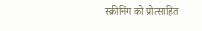स्क्रीनिंग को प्रोत्साहित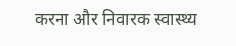करना और निवारक स्वास्थ्य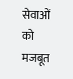सेवाओं को मजबूत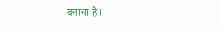बनाना है।